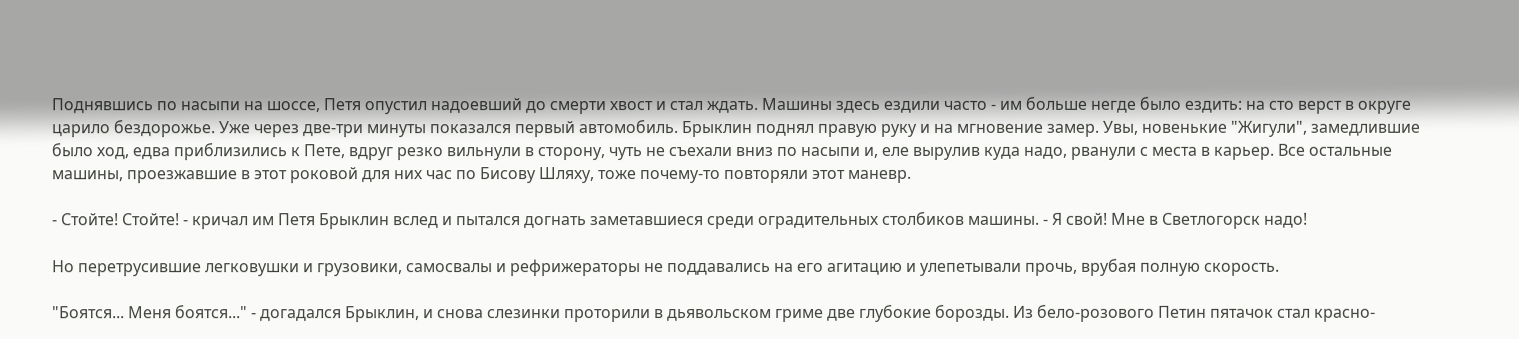Поднявшись по насыпи на шоссе, Петя опустил надоевший до смерти хвост и стал ждать. Машины здесь ездили часто - им больше негде было ездить: на сто верст в округе царило бездорожье. Уже через две-три минуты показался первый автомобиль. Брыклин поднял правую руку и на мгновение замер. Увы, новенькие "Жигули", замедлившие было ход, едва приблизились к Пете, вдруг резко вильнули в сторону, чуть не съехали вниз по насыпи и, еле вырулив куда надо, рванули с места в карьер. Все остальные машины, проезжавшие в этот роковой для них час по Бисову Шляху, тоже почему-то повторяли этот маневр.

- Стойте! Стойте! - кричал им Петя Брыклин вслед и пытался догнать заметавшиеся среди оградительных столбиков машины. - Я свой! Мне в Светлогорск надо!

Но перетрусившие легковушки и грузовики, самосвалы и рефрижераторы не поддавались на его агитацию и улепетывали прочь, врубая полную скорость.

"Боятся... Меня боятся..." - догадался Брыклин, и снова слезинки проторили в дьявольском гриме две глубокие борозды. Из бело-розового Петин пятачок стал красно-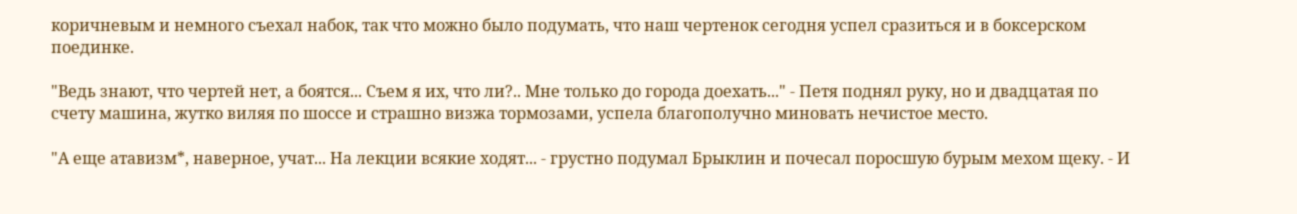коричневым и немного съехал набок, так что можно было подумать, что наш чертенок сегодня успел сразиться и в боксерском поединке.

"Ведь знают, что чертей нет, а боятся... Съем я их, что ли?.. Мне только до города доехать..." - Петя поднял руку, но и двадцатая по счету машина, жутко виляя по шоссе и страшно визжа тормозами, успела благополучно миновать нечистое место.

"А еще атавизм*, наверное, учат... На лекции всякие ходят... - грустно подумал Брыклин и почесал поросшую бурым мехом щеку. - И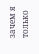зачем я только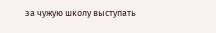за чужую школу выступать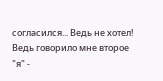согласился... Ведь не хотел! Ведь говорило мне второе "я" -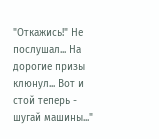"Откажись!" Не послушал... На дорогие призы клюнул... Вот и стой теперь - шугай машины..."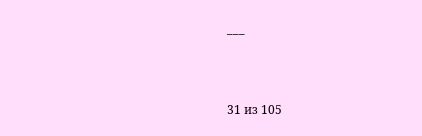___



31 из 105